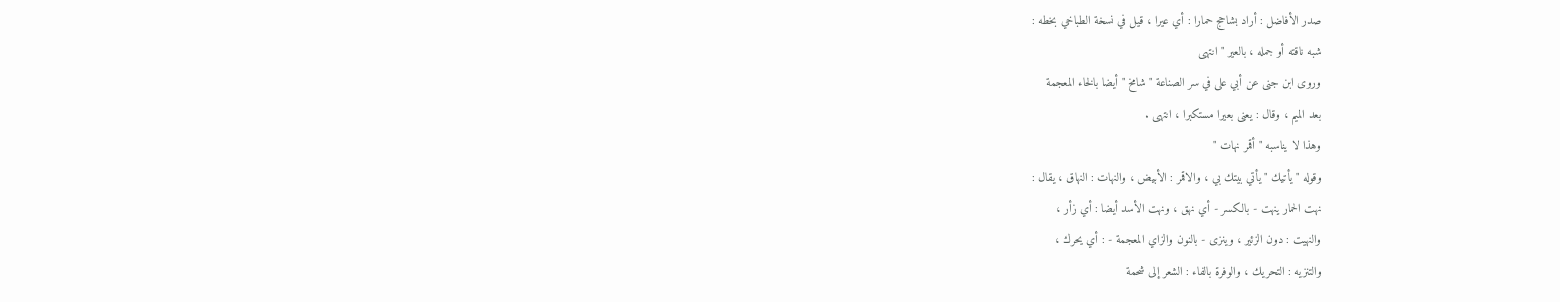صدر الأفاضل : أراد بشاحج حمارا : أي عيرا ، قيل في نسخة الطباخي بخطه :
شبه ناقته أو جمله ، بالعير " انتهى
وروى ابن جنى عن أبي على في سر الصناعة " شامخ " أيضا بالخاء المعجمة
بعد الميم ، وقال : يعنى بعيرا مستكبرا ، انتهى .
وهذا لا يناسبه " أقمر نهات "
وقوله " يأتيك " يأتي بيتك بي ، والاقمر : الأبيض ، والنهات : النهاق ، يقال :
نهت الحمار ينهت - بالكسر - أي نهق ، ونهت الأسد أيضا : أي زأر ،
والنهيت : دون الزئير ، وينزى - بالنون والزاي المعجمة - : أي يحرك ،
والتنزيه : التحريك ، والوفرة بالفاء : الشعر إلى شحمة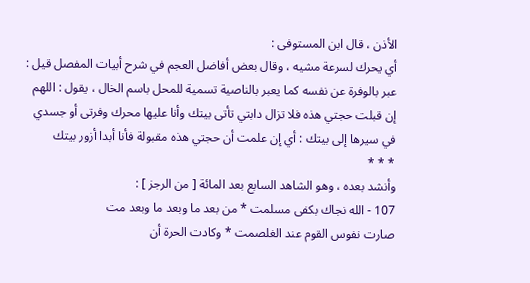الأذن ، قال ابن المستوفى :
أي يحرك لسرعة مشيه ، وقال بعض أفاضل العجم في شرح أبيات المفصل قيل :
عبر بالوفرة عن نفسه كما يعبر بالناصية تسمية للمحل باسم الخال ، يقول : اللهم
إن قبلت حجتي هذه فلا تزال دابتي تأتى بيتك وأنا عليها محرك وفرتى أو جسدي
في سيرها إلى بيتك : أي إن علمت أن حجتي هذه مقبولة فأنا أبدا أزور بيتك
* * *
وأنشد بعده ، وهو الشاهد السابع بعد المائة [ من الرجز ] :
107 - الله نجاك بكفى مسلمت * من بعد ما وبعد ما وبعد مت
صارت نفوس القوم عند الغلصمت * وكادت الحرة أن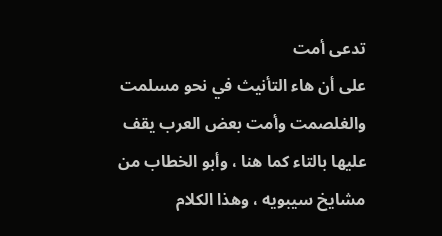تدعى أمت
على أن هاء التأنيث في نحو مسلمت والغلصمت وأمت بعض العرب يقف
عليها بالتاء كما هنا ، وأبو الخطاب من مشايخ سيبويه ، وهذا الكلام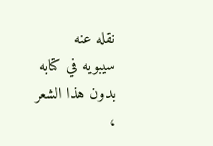نقله عنه
سيبويه في كتابه بدون هذا الشعر ،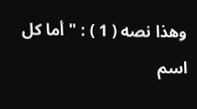وهذا نصه ( 1 ) : " أما كل اسم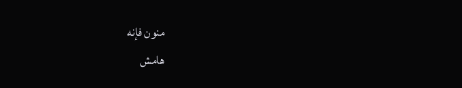منون فإنه
هامش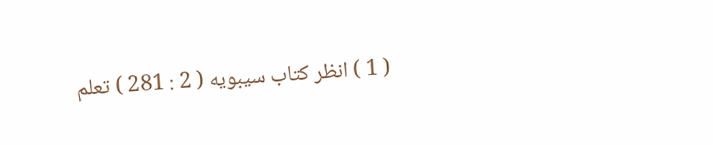( 1 ) انظر كتاب سيبويه ( 2 : 281 ) تعلم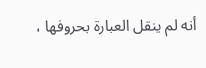أنه لم ينقل العبارة بحروفها ،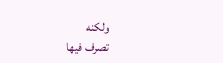ولكنه
تصرف فيها